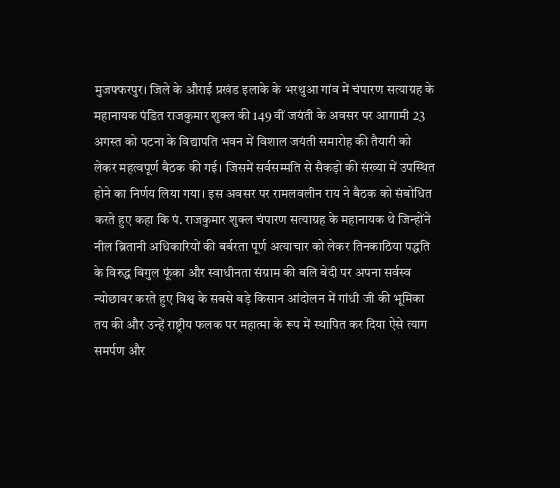मुजफ्फरपुर। जिले के औराई प्रखंड इलाके के भरथुआ गांव में चंपारण सत्याग्रह के महानायक पंडित राजकुमार शुक्ल की 149 वीं जयंती के अवसर पर आगामी 23 अगस्त को पटना के विद्यापति भवन में विशाल जयंती समारोह की तैयारी को लेकर महत्वपूर्ण बैठक की गई। जिसमें सर्वसम्मति से सैकड़ो की संख्या में उपस्थित होने का निर्णय लिया गया। इस अवसर पर रामलवलीन राय ने बैठक को संबोधित करते हुए कहा कि पं. राजकुमार शुक्ल चंपारण सत्याग्रह के महानायक थे जिन्होंने नील ब्रितानी अधिकारियों की बर्बरता पूर्ण अत्याचार को लेकर तिनकाठिया पद्धति के विरुद्ध बिगुल फूंका और स्वाधीनता संग्राम की बलि बेदी पर अपना सर्वस्व न्योछावर करते हुए विश्व के सबसे बड़े किसान आंदोलन में गांधी जी की भूमिका तय की और उन्हें राष्ट्रीय फलक पर महात्मा के रूप में स्थापित कर दिया ऐसे त्याग समर्पण और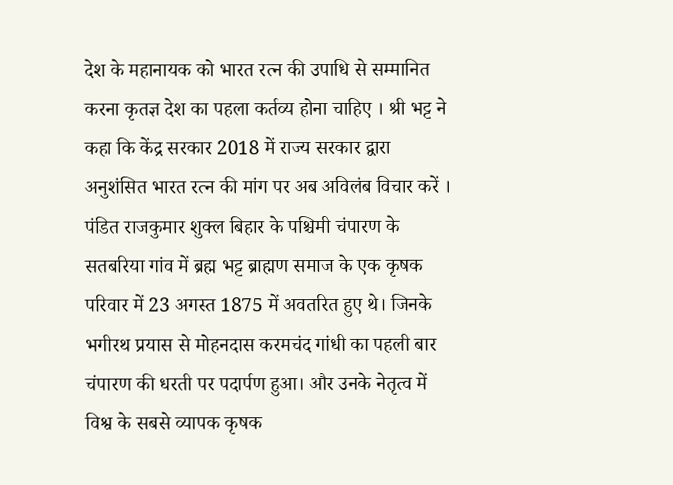देश के महानायक को भारत रत्न की उपाधि से सम्मानित करना कृतज्ञ देश का पहला कर्तव्य होना चाहिए । श्री भट्ट ने कहा कि केंद्र सरकार 2018 में राज्य सरकार द्वारा अनुशंसित भारत रत्न की मांग पर अब अविलंब विचार करें । पंडित राजकुमार शुक्ल बिहार के पश्चिमी चंपारण के सतबरिया गांव में ब्रह्म भट्ट ब्राह्मण समाज के एक कृषक परिवार में 23 अगस्त 1875 में अवतरित हुए थे। जिनके भगीरथ प्रयास से मोहनदास करमचंद गांधी का पहली बार चंपारण की धरती पर पदार्पण हुआ। और उनके नेतृत्व में विश्व के सबसे व्यापक कृषक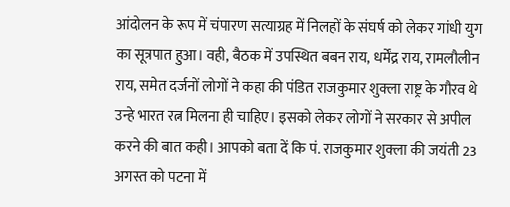आंदोलन के रूप में चंपारण सत्याग्रह में निलहों के संघर्ष को लेकर गांधी युग का सूत्रपात हुआ। वही, बैठक में उपस्थित बबन राय, धर्मेंद्र राय, रामलौलीन राय, समेत दर्जनों लोगों ने कहा की पंडित राजकुमार शुक्ला राष्ट्र के गौरव थे उन्हे भारत रत्न मिलना ही चाहिए। इसको लेकर लोगों ने सरकार से अपील करने की बात कही। आपको बता दें कि पं. राजकुमार शुक्ला की जयंती 23 अगस्त को पटना में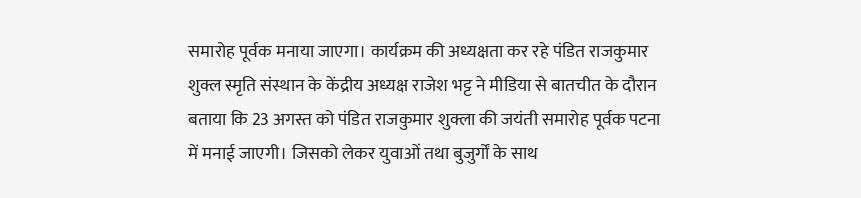समारोह पूर्वक मनाया जाएगा। कार्यक्रम की अध्यक्षता कर रहे पंडित राजकुमार शुक्ल स्मृति संस्थान के केंद्रीय अध्यक्ष राजेश भट्ट ने मीडिया से बातचीत के दौरान बताया कि 23 अगस्त को पंडित राजकुमार शुक्ला की जयंती समारोह पूर्वक पटना में मनाई जाएगी। जिसको लेकर युवाओं तथा बुजुर्गों के साथ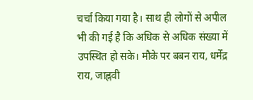चर्चा किया गया है। साथ ही लोगों से अपील भी की गई है कि अधिक से अधिक संख्या में उपस्थित हो सके। मौके पर बबन राय, धर्मेंद्र राय, जाह्नवी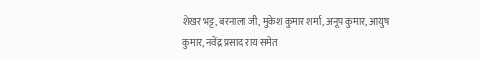शेखर भट्ट, बरनाला जी, मुकेश कुमार शर्मा, अनूप कुमार, आयुष कुमार, नवेंद्र प्रसाद राय समेत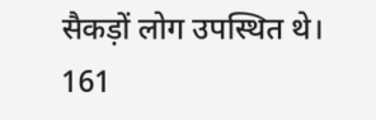सैकड़ों लोग उपस्थित थे।
161